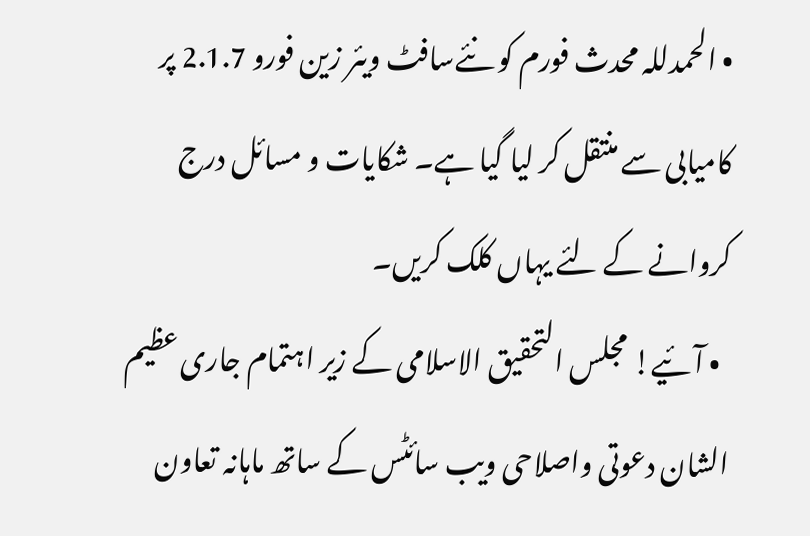• الحمدللہ محدث فورم کو نئےسافٹ ویئر زین فورو 2.1.7 پر کامیابی سے منتقل کر لیا گیا ہے۔ شکایات و مسائل درج کروانے کے لئے یہاں کلک کریں۔
  • آئیے! مجلس التحقیق الاسلامی کے زیر اہتمام جاری عظیم الشان دعوتی واصلاحی ویب سائٹس کے ساتھ ماہانہ تعاون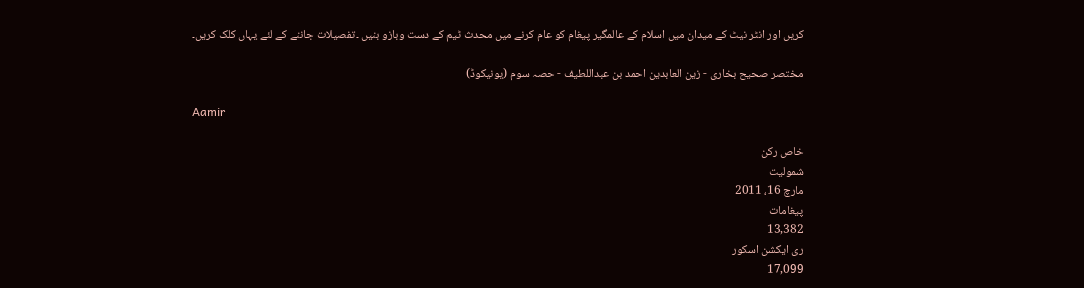کریں اور انٹر نیٹ کے میدان میں اسلام کے عالمگیر پیغام کو عام کرنے میں محدث ٹیم کے دست وبازو بنیں ۔تفصیلات جاننے کے لئے یہاں کلک کریں۔

مختصر صحیح بخاری - زین العابدین احمد بن عبداللطیف - حصہ سوم (یونیکوڈ)

Aamir

خاص رکن
شمولیت
مارچ 16، 2011
پیغامات
13,382
ری ایکشن اسکور
17,099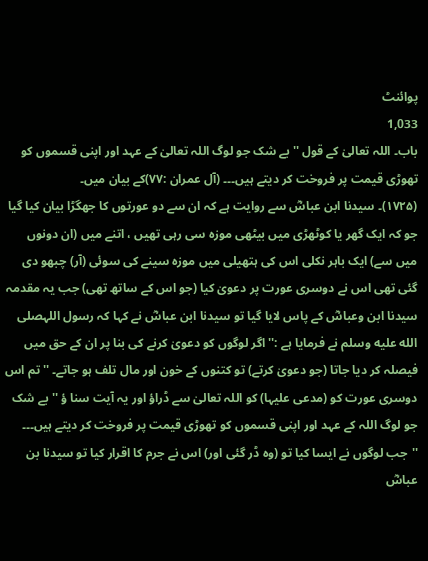پوائنٹ
1,033
باب۔ اللہ تعالیٰ کے قول '' بے شک جو لوگ اللہ تعالیٰ کے عہد اور اپنی قسموں کو تھوڑی قیمت پر فروخت کر دیتے ہیں۔۔۔ (آل عمران :۷۷)کے بیان میں۔
(۱۷۲۵)۔ سیدنا ابن عباسؓ سے روایت ہے کہ ان سے دو عورتوں کا جھگڑا بیان کیا گیا جو کہ ایک گھر یا کوٹھڑی میں بیٹھی موزہ سی رہی تھیں ، اتنے میں (ان دونوں میں سے) ایک باہر نکلی اس کی ہتھیلی میں موزہ سینے کی سوئی (آر) چبھو دی گئی تھی اس نے دوسری عورت پر دعویٰ کیا (جو اس کے ساتھ تھی) جب یہ مقدمہ سیدنا ابن وعباسؓ کے پاس لایا گیا تو سیدنا ابن عباسؓ نے کہا کہ رسول اللہصلى الله عليه وسلم نے فرمایا ہے :''اگر لوگوں کو دعویٰ کرنے کی بنا پر ان کے حق میں فیصلہ کر دیا جاتا (جو دعویٰ کرتے) تو کتنوں کے خون اور مال تلف ہو جاتے۔ ''تم اس دوسری عورت کو (مدعی علیہا) کو اللہ تعالیٰ سے ڈراؤ اور یہ آیت سنا ؤ '' بے شک جو لوگ اللہ کے عہد اور اپنی قسموں کو تھوڑی قیمت پر فروخت کر دیتے ہیں۔۔۔ ''جب لوگوں نے ایسا کیا تو (وہ ڈر گئی اور) اس نے جرم کا اقرار کیا تو سیدنا بن عباسؓ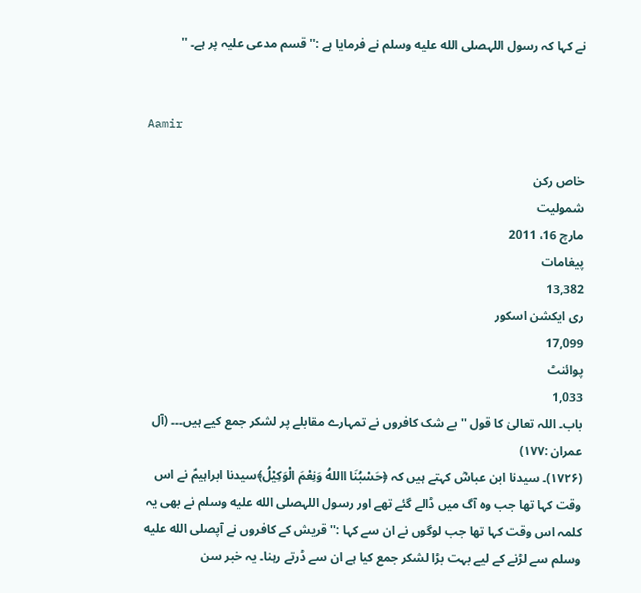نے کہا کہ رسول اللہصلى الله عليه وسلم نے فرمایا ہے :'' قسم مدعی علیہ پر ہے۔ ''


Aamir

خاص رکن
شمولیت
مارچ 16، 2011
پیغامات
13,382
ری ایکشن اسکور
17,099
پوائنٹ
1,033
باب۔ اللہ تعالیٰ کا قول '' بے شک کافروں نے تمہارے مقابلے پر لشکر جمع کیے ہیں۔۔۔ (آل عمران :۱۷۷)
(۱۷۲۶)۔ سیدنا ابن عباسؓ کہتے ہیں کہ ﴿حَسْبُنَا االلهُ وَنِعْمَ الْوَکِیْلُ﴾سیدنا ابراہیمؑ نے اس وقت کہا تھا جب وہ آگ میں ڈالے گئے تھے اور رسول اللہصلى الله عليه وسلم نے بھی یہ کلمہ اس وقت کہا تھا جب لوگوں نے ان سے کہا :'' قریش کے کافروں نے آپصلى الله عليه وسلم سے لڑنے کے لیے بہت بڑا لشکر جمع کیا ہے ان سے ڈرتے رہنا۔ یہ خبر سن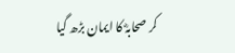کر صحابہؓ کا ایمان بڑھ گیا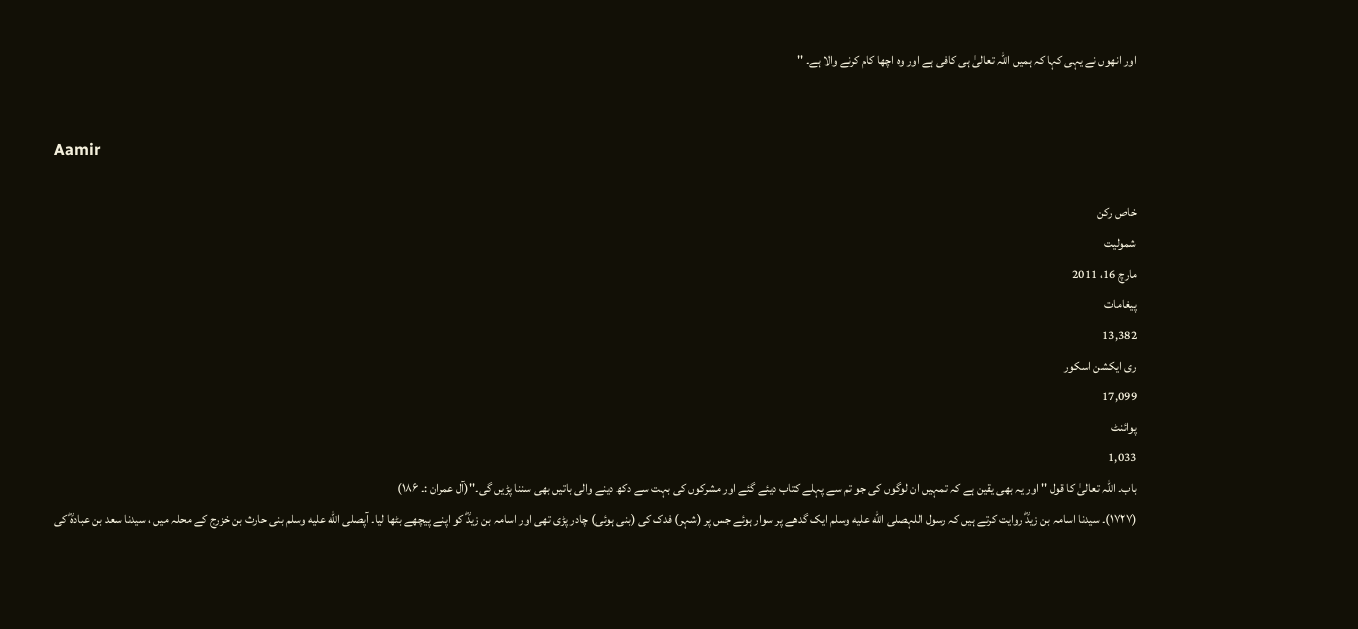اور انھوں نے یہی کہا کہ ہمیں اللہ تعالیٰ ہی کافی ہے اور وہ اچھا کام کرنے والا ہے۔ ''


Aamir

خاص رکن
شمولیت
مارچ 16، 2011
پیغامات
13,382
ری ایکشن اسکور
17,099
پوائنٹ
1,033
باب۔ اللہ تعالیٰ کا قول '' اور یہ بھی یقین ہے کہ تمہیں ان لوگوں کی جو تم سے پہلے کتاب دیئے گئے اور مشرکوں کی بہت سے دکھ دینے والی باتیں بھی سننا پڑیں گی۔''(آل عمران :۔ ۱۸۶)
(۱۷۲۷)۔ سیدنا اسامہ بن زیدؓ روایت کرتے ہیں کہ رسول اللہصلى الله عليه وسلم ایک گدھے پر سوار ہوئے جس پر (شہر) فدک کی (بنی ہوئی) چادر پڑی تھی اور اسامہ بن زیدؓ کو اپنے پیچھے بٹھا لیا۔ آپصلى الله عليه وسلم بنی حارث بن خزرج کے محلہ میں ، سیدنا سعد بن عبادہؓ کی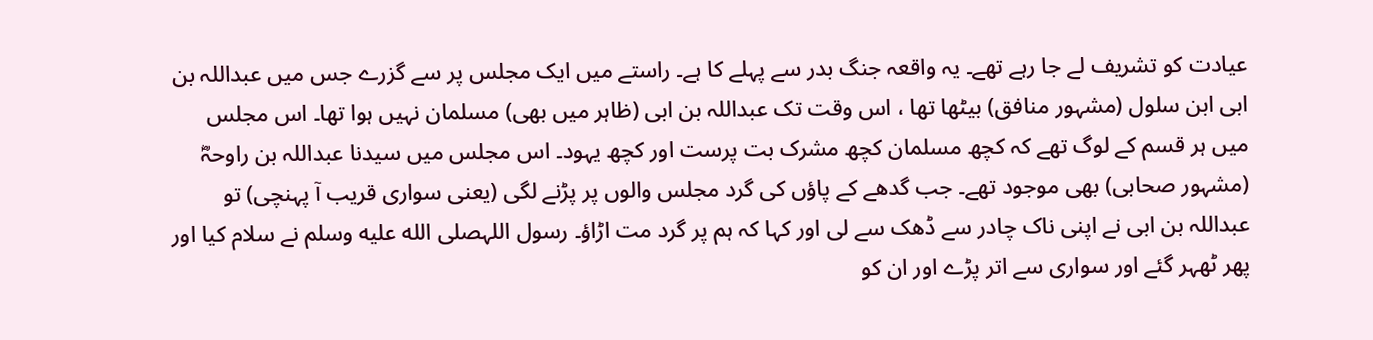عیادت کو تشریف لے جا رہے تھے۔ یہ واقعہ جنگ بدر سے پہلے کا ہے۔ راستے میں ایک مجلس پر سے گزرے جس میں عبداللہ بن ابی ابن سلول (مشہور منافق) بیٹھا تھا ، اس وقت تک عبداللہ بن ابی (ظاہر میں بھی) مسلمان نہیں ہوا تھا۔ اس مجلس میں ہر قسم کے لوگ تھے کہ کچھ مسلمان کچھ مشرک بت پرست اور کچھ یہود۔ اس مجلس میں سیدنا عبداللہ بن راوحہؓ (مشہور صحابی) بھی موجود تھے۔ جب گدھے کے پاؤں کی گرد مجلس والوں پر پڑنے لگی (یعنی سواری قریب آ پہنچی) تو عبداللہ بن ابی نے اپنی ناک چادر سے ڈھک سے لی اور کہا کہ ہم پر گرد مت اڑاؤ۔ رسول اللہصلى الله عليه وسلم نے سلام کیا اور پھر ٹھہر گئے اور سواری سے اتر پڑے اور ان کو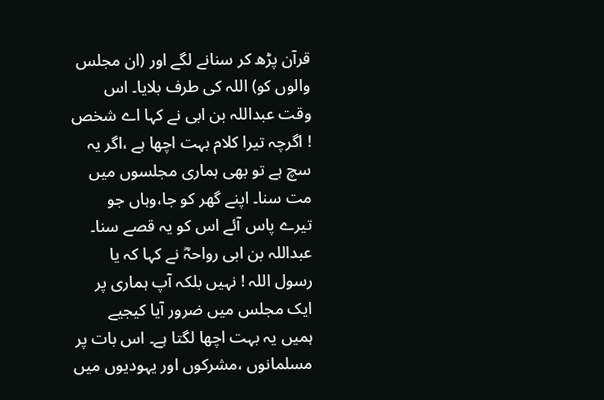قرآن پڑھ کر سنانے لگے اور (ان مجلس والوں کو) اللہ کی طرف بلایا۔ اس وقت عبداللہ بن ابی نے کہا اے شخص ! اگرچہ تیرا کلام بہت اچھا ہے ،اگر یہ سچ ہے تو بھی ہماری مجلسوں میں مت سنا۔ اپنے گھر کو جا،وہاں جو تیرے پاس آئے اس کو یہ قصے سنا۔ عبداللہ بن ابی رواحہؓ نے کہا کہ یا رسول اللہ ! نہیں بلکہ آپ ہماری پر ایک مجلس میں ضرور آیا کیجیے ہمیں یہ بہت اچھا لگتا ہے۔ اس بات پر مسلمانوں ،مشرکوں اور یہودیوں میں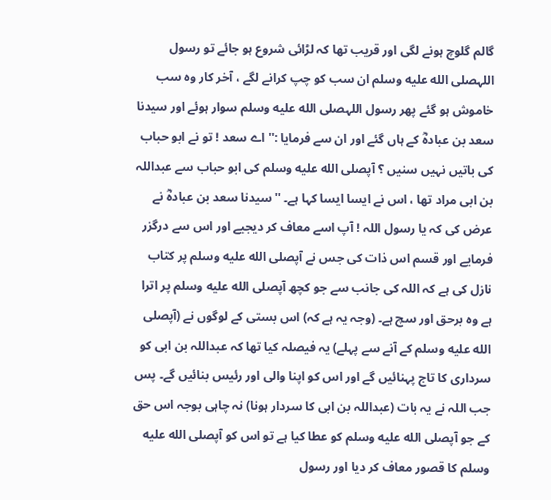گالم گلوچ ہونے لگی اور قریب تھا کہ لڑائی شروع ہو جائے تو رسول اللہصلى الله عليه وسلم ان سب کو چپ کرانے لگے ، آخر کار وہ سب خاموش ہو گئے پھر رسول اللہصلى الله عليه وسلم سوار ہوئے اور سیدنا سعد بن عبادہؓ کے ہاں گئے اور ان سے فرمایا :'' اے سعد ! تو نے ابو حباب کی باتیں نہیں سنیں ؟ آپصلى الله عليه وسلم کی ابو حباب سے عبداللہ بن ابی مراد تھا ، اس نے ایسا ایسا کہا ہے۔ ''سیدنا سعد بن عبادہؓ نے عرض کی کہ یا رسول اللہ ! آپ اسے معاف کر دیجیے اور اس سے درگزر فرمایے اور قسم اس ذات کی جس نے آپصلى الله عليه وسلم پر کتاب نازل کی ہے کہ اللہ کی جانب سے جو کچھ آپصلى الله عليه وسلم پر اترا ہے وہ برحق اور سچ ہے۔ (وجہ یہ ہے کہ) اس بستی کے لوگوں نے (آپصلى الله عليه وسلم کے آنے سے پہلے) یہ فیصلہ کیا تھا کہ عبداللہ بن ابی کو سرداری کا تاج پہنائیں گے اور اس کو اپنا والی اور رئیس بنائیں گے۔ پس جب اللہ نے یہ بات (عبداللہ بن ابی کا سردار ہونا) نہ چاہی بوجہ اس حق کے جو آپصلى الله عليه وسلم کو عطا کیا ہے تو اس کو آپصلى الله عليه وسلم کا قصور معاف کر دیا اور رسول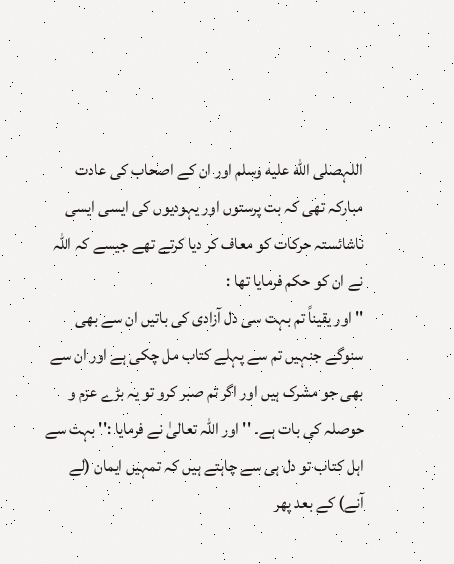اللہصلى الله عليه وسلم اور ان کے اصحاب کی عادت مبارکہ تھی کہ بت پرستوں اور یہودیوں کی ایسی ایسی ناشائستہ حرکات کو معاف کر دیا کرتے تھے جیسے کہ اللہ نے ان کو حکم فرمایا تھا :
'' اور یقیناً تم بہت سی دل آزادی کی باتیں ان سے بھی سنوگے جنہیں تم سے پہلے کتاب مل چکی ہے اور ان سے بھی جو مشرک ہیں اور اگر تم صبر کرو تو یہ بڑے عزم و حوصلہ کی بات ہے۔ '' اور اللہ تعالیٰ نے فرمایا :'' بہت سے اہل کتاب تو دل ہی سے چاہتے ہیں کہ تمہیں ایمان (لے آنے) کے بعد پھر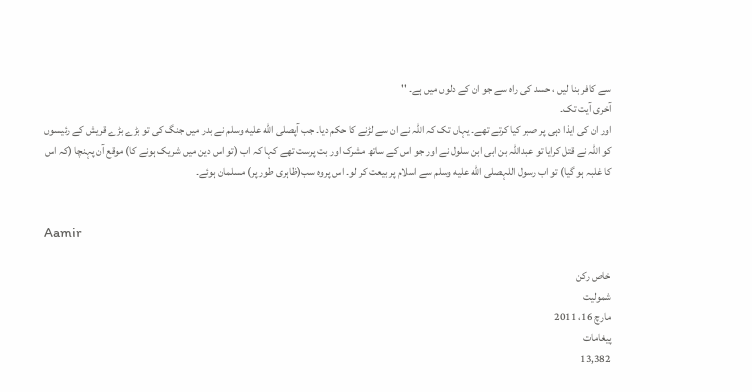سے کافر بنا لیں ، حسد کی راہ سے جو ان کے دلوں میں ہے۔ ''
آخری آیت تک۔
اور ان کی ایذا دہی پر صبر کیا کرتے تھے۔ یہاں تک کہ اللہ نے ان سے لڑنے کا حکم دیا۔ جب آپصلى الله عليه وسلم نے بدر میں جنگ کی تو بڑے بڑے قریش کے رئیسوں کو اللہ نے قتل کرایا تو عبداللہ بن ابی ابن سلول نے اور جو اس کے ساتھ مشرک اور بت پرست تھے کہا کہ اب (تو اس دین میں شریک ہونے کا) موقع آن پہنچا (کہ اس کا غلبہ ہو گیا) تو اب رسول اللہصلى الله عليه وسلم سے اسلام پر بیعت کر لو۔ اس پروہ سب(ظاہری طور پر) مسلمان ہوئے۔


Aamir

خاص رکن
شمولیت
مارچ 16، 2011
پیغامات
13,382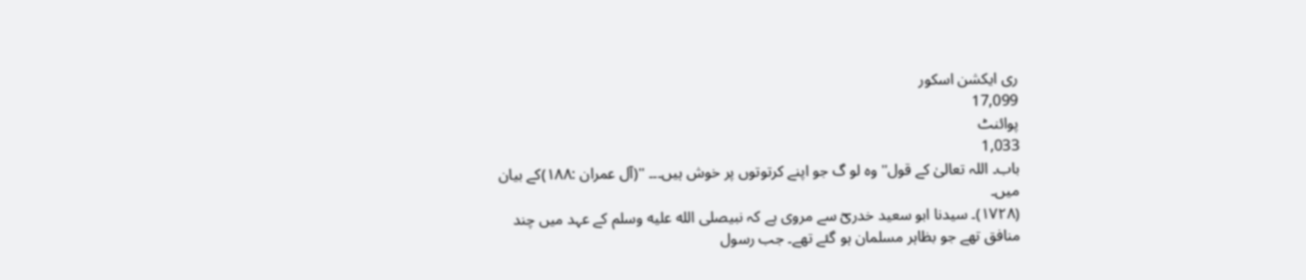ری ایکشن اسکور
17,099
پوائنٹ
1,033
باب۔ اللہ تعالیٰ کے قول'' وہ لو گ جو اپنے کرتوتوں پر خوش ہیں۔۔۔ ''(آل عمران :۱۸۸)کے بیان میں۔
(۱۷۲۸)۔ سیدنا ابو سعید خدریؓ سے مروی ہے کہ نبیصلى الله عليه وسلم کے عہد میں چند منافق تھے جو بظاہر مسلمان ہو گئے تھے۔ جب رسول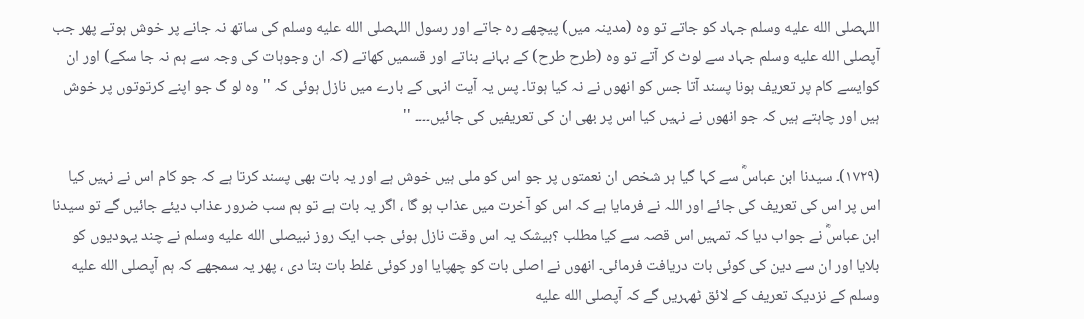اللہصلى الله عليه وسلم جہاد کو جاتے تو وہ (مدینہ میں) پیچھے رہ جاتے اور رسول اللہصلى الله عليه وسلم کی ساتھ نہ جانے پر خوش ہوتے پھر جب آپصلى الله عليه وسلم جہاد سے لوٹ کر آتے تو وہ (طرح طرح) کے بہانے بناتے اور قسمیں کھاتے (کہ ان وجوہات کی وجہ سے ہم نہ جا سکے) اور ان کوایسے کام پر تعریف ہونا پسند آتا جس کو انھوں نے نہ کیا ہوتا۔ پس یہ آیت انہی کے بارے میں نازل ہوئی کہ '' وہ لو گ جو اپنے کرتوتوں پر خوش ہیں اور چاہتے ہیں کہ جو انھوں نے نہیں کیا اس پر بھی ان کی تعریفیں کی جائیں۔۔۔۔ ''

(۱۷۲۹)۔ سیدنا ابن عباسؓ سے کہا گیا ہر شخص ان نعمتوں پر جو اس کو ملی ہیں خوش ہے اور یہ بات بھی پسند کرتا ہے کہ جو کام اس نے نہیں کیا اس پر اس کی تعریف کی جائے اور اللہ نے فرمایا ہے کہ اس کو آخرت میں عذاب ہو گا ، اگر یہ بات ہے تو ہم سب ضرور عذاب دیئے جائیں گے تو سیدنا ابن عباسؓ نے جواب دیا کہ تمہیں اس قصہ سے کیا مطلب ؟بیشک یہ اس وقت نازل ہوئی جب ایک روز نبیصلى الله عليه وسلم نے چند یہودیوں کو بلایا اور ان سے دین کی کوئی بات دریافت فرمائی۔ انھوں نے اصلی بات کو چھپایا اور کوئی غلط بات بتا دی ، پھر یہ سمجھے کہ ہم آپصلى الله عليه وسلم کے نزدیک تعریف کے لائق ٹھہریں گے کہ آپصلى الله عليه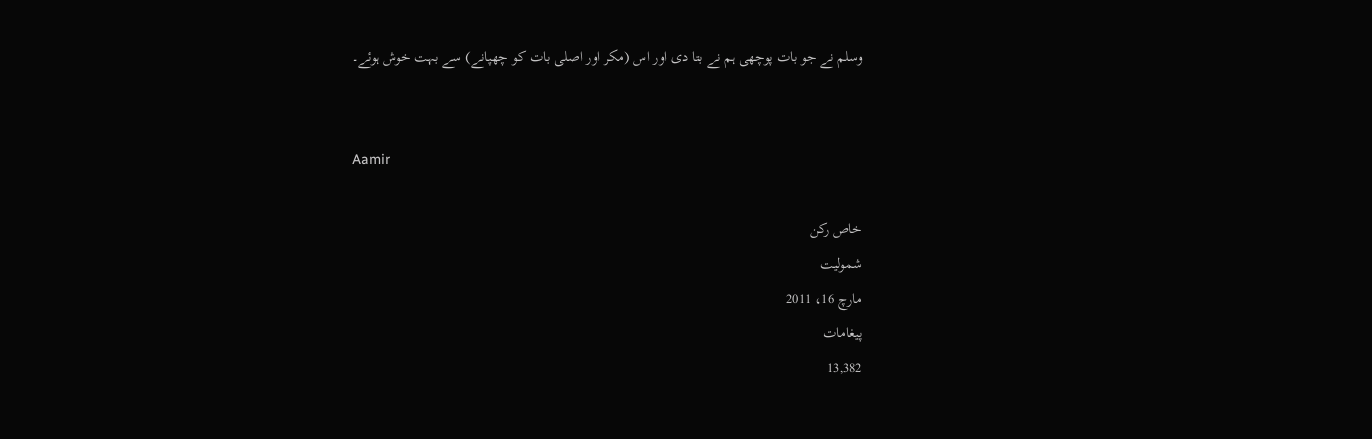وسلم نے جو بات پوچھی ہم نے بتا دی اور اس (مکر اور اصلی بات کو چھپانے) سے بہت خوش ہوئے۔


Aamir

خاص رکن
شمولیت
مارچ 16، 2011
پیغامات
13,382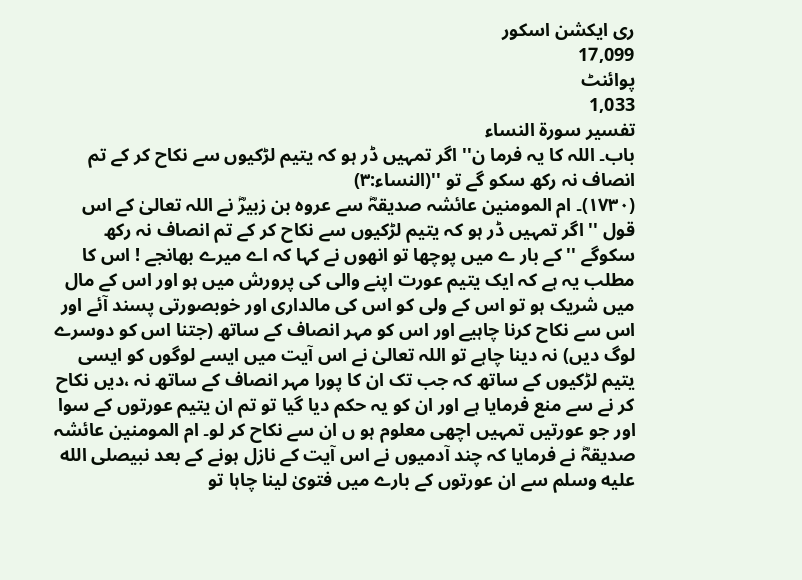ری ایکشن اسکور
17,099
پوائنٹ
1,033
تفسیر سورۃ النساء
باب۔ اللہ کا یہ فرما ن'' اگر تمہیں ڈر ہو کہ یتیم لڑکیوں سے نکاح کر کے تم انصاف نہ رکھ سکو گے تو ''(النساء:۳)
(۱۷۳۰)۔ ام المومنین عائشہ صدیقہؓ سے عروہ بن زبیرؓ نے اللہ تعالیٰ کے اس قول '' اگر تمہیں ڈر ہو کہ یتیم لڑکیوں سے نکاح کر کے تم انصاف نہ رکھ سکوگے '' کے بار ے میں پوچھا تو انھوں نے کہا کہ اے میرے بھانجے ! اس کا مطلب یہ ہے کہ ایک یتیم عورت اپنے والی کی پرورش میں ہو اور اس کے مال میں شریک ہو تو اس کے ولی کو اس کی مالداری اور خوبصورتی پسند آئے اور اس سے نکاح کرنا چاہیے اور اس کو مہر انصاف کے ساتھ (جتنا اس کو دوسرے لوگ دیں) نہ دینا چاہے تو اللہ تعالیٰ نے اس آیت میں ایسے لوگوں کو ایسی یتیم لڑکیوں کے ساتھ کہ جب تک ان کا پورا مہر انصاف کے ساتھ نہ ،دیں نکاح کر نے سے منع فرمایا ہے اور ان کو یہ حکم دیا گیا تو تم ان یتیم عورتوں کے سوا اور جو عورتیں تمہیں اچھی معلوم ہو ں ان سے نکاح کر لو۔ ام المومنین عائشہ صدیقہؓ نے فرمایا کہ چند آدمیوں نے اس آیت کے نازل ہونے کے بعد نبیصلى الله عليه وسلم سے ان عورتوں کے بارے میں فتویٰ لینا چاہا تو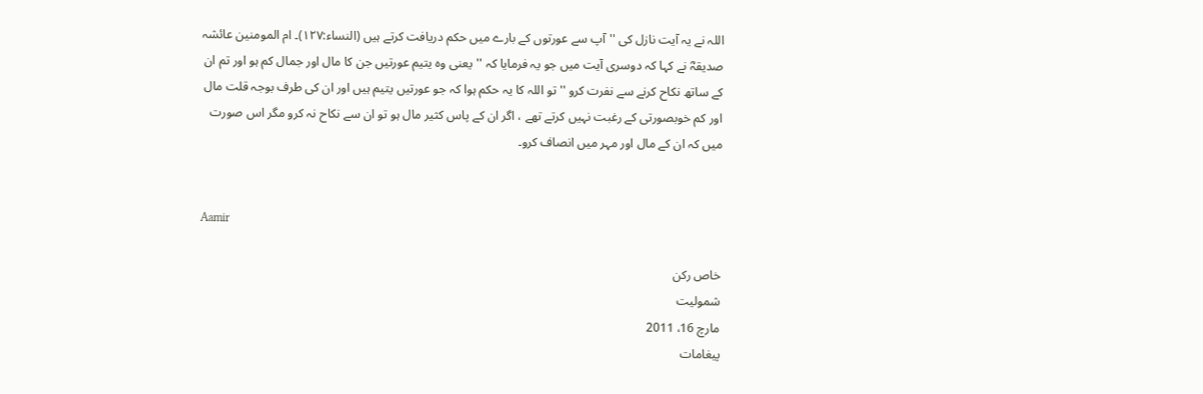اللہ نے یہ آیت نازل کی '' آپ سے عورتوں کے بارے میں حکم دریافت کرتے ہیں (النساء:۱۲۷)۔ ام المومنین عائشہ صدیقہؓ نے کہا کہ دوسری آیت میں جو یہ فرمایا کہ ''یعنی وہ یتیم عورتیں جن کا مال اور جمال کم ہو اور تم ان کے ساتھ نکاح کرنے سے نفرت کرو '' تو اللہ کا یہ حکم ہوا کہ جو عورتیں یتیم ہیں اور ان کی طرف بوجہ قلت مال اور کم خوبصورتی کے رغبت نہیں کرتے تھے ، اگر ان کے پاس کثیر مال ہو تو ان سے نکاح نہ کرو مگر اس صورت میں کہ ان کے مال اور مہر میں انصاف کرو۔


Aamir

خاص رکن
شمولیت
مارچ 16، 2011
پیغامات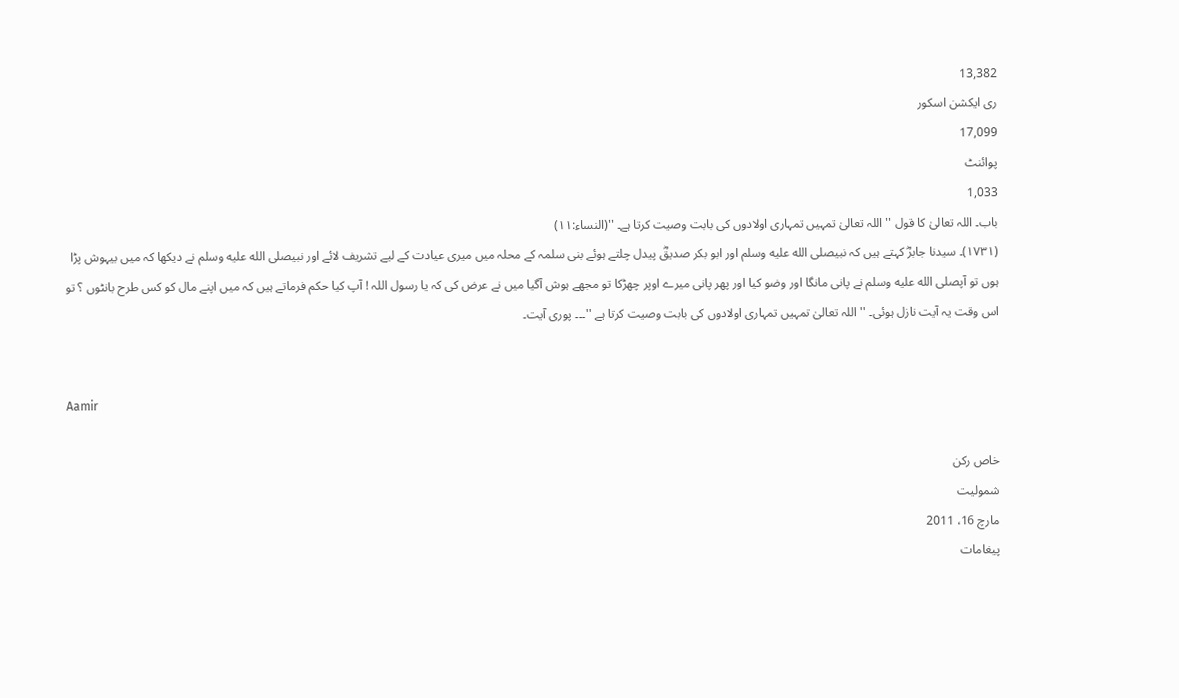13,382
ری ایکشن اسکور
17,099
پوائنٹ
1,033
باب۔ اللہ تعالیٰ کا قول '' اللہ تعالیٰ تمہیں تمہاری اولادوں کی بابت وصیت کرتا ہے۔ ''(النساء:۱۱)
(۱۷۳۱)۔ سیدنا جابرؓ کہتے ہیں کہ نبیصلى الله عليه وسلم اور ابو بکر صدیقؓ پیدل چلتے ہوئے بنی سلمہ کے محلہ میں میری عیادت کے لیے تشریف لائے اور نبیصلى الله عليه وسلم نے دیکھا کہ میں بیہوش پڑا ہوں تو آپصلى الله عليه وسلم نے پانی مانگا اور وضو کیا اور پھر پانی میرے اوپر چھڑکا تو مجھے ہوش آگیا میں نے عرض کی کہ یا رسول اللہ ! آپ کیا حکم فرماتے ہیں کہ میں اپنے مال کو کس طرح بانٹوں ؟ تو اس وقت یہ آیت نازل ہوئی۔ '' اللہ تعالیٰ تمہیں تمہاری اولادوں کی بابت وصیت کرتا ہے ''۔۔۔ پوری آیت۔


Aamir

خاص رکن
شمولیت
مارچ 16، 2011
پیغامات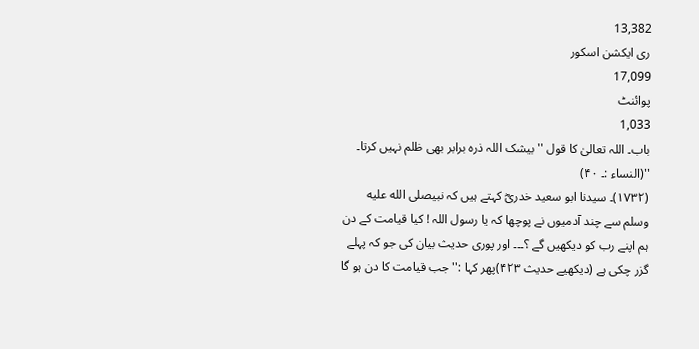13,382
ری ایکشن اسکور
17,099
پوائنٹ
1,033
باب۔ اللہ تعالیٰ کا قول '' بیشک اللہ ذرہ برابر بھی ظلم نہیں کرتا۔ ''(النساء :۔ ۴۰)
(۱۷۳۲)۔ سیدنا ابو سعید خدریؓ کہتے ہیں کہ نبیصلى الله عليه وسلم سے چند آدمیوں نے پوچھا کہ یا رسول اللہ ! کیا قیامت کے دن ہم اپنے رب کو دیکھیں گے ؟۔۔۔ اور پوری حدیث بیان کی جو کہ پہلے گزر چکی ہے (دیکھیے حدیث ۴۲۳)پھر کہا :'' جب قیامت کا دن ہو گا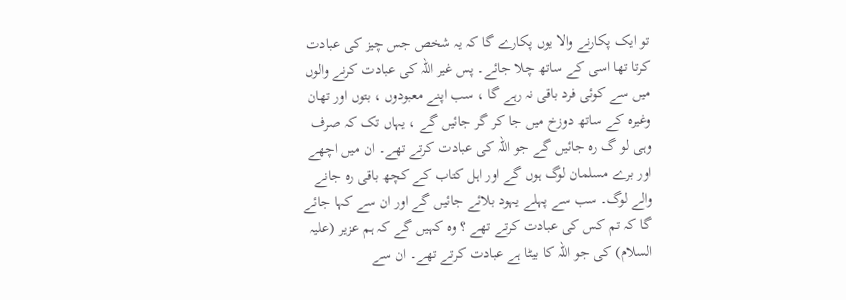تو ایک پکارنے والا یوں پکارے گا کہ یہ شخص جس چیز کی عبادت کرتا تھا اسی کے ساتھ چلا جائے۔ پس غیر اللہ کی عبادت کرنے والوں میں سے کوئی فرد باقی نہ رہے گا ، سب اپنے معبودوں ، بتوں اور تھان وغیرہ کے ساتھ دوزخ میں جا کر گر جائیں گے ، یہاں تک کہ صرف وہی لو گ رہ جائیں گے جو اللہ کی عبادت کرتے تھے۔ ان میں اچھے اور برے مسلمان لوگ ہوں گے اور اہل کتاب کے کچھ باقی رہ جانے والے لوگ۔ سب سے پہلے یہود بلائے جائیں گے اور ان سے کہا جائے گا کہ تم کس کی عبادت کرتے تھے ؟ وہ کہیں گے کہ ہم عزیر (علیہ السلام) کی جو اللہ کا بیٹا ہے عبادت کرتے تھے۔ ان سے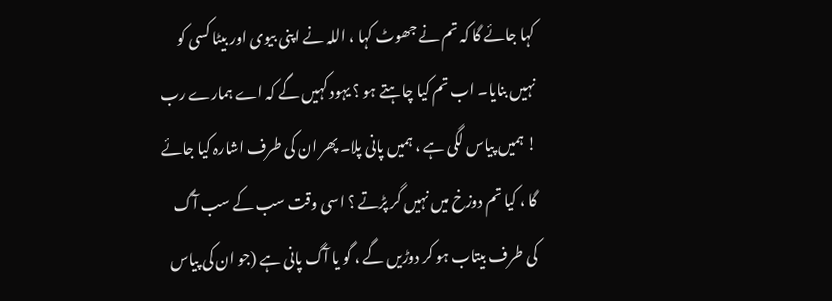کہا جائے گا کہ تم نے جھوٹ کہا ، اللہ نے اپنی بیوی اور بیٹا کسی کو نہیں بنایا۔ اب تم کیا چاہتے ہو ؟ یہود کہیں گے کہ اے ہمارے رب ! ہمیں پیاس لگی ہے ، ہمیں پانی پلا۔ پھر ان کی طرف اشارہ کیا جائے گا ، کیا تم دوزخ میں نہیں گر پڑتے ؟ اسی وقت سب کے سب آگ کی طرف بیتاب ہو کر دوڑیں گے ، گو یا آگ پانی ہے (جو ان کی پیاس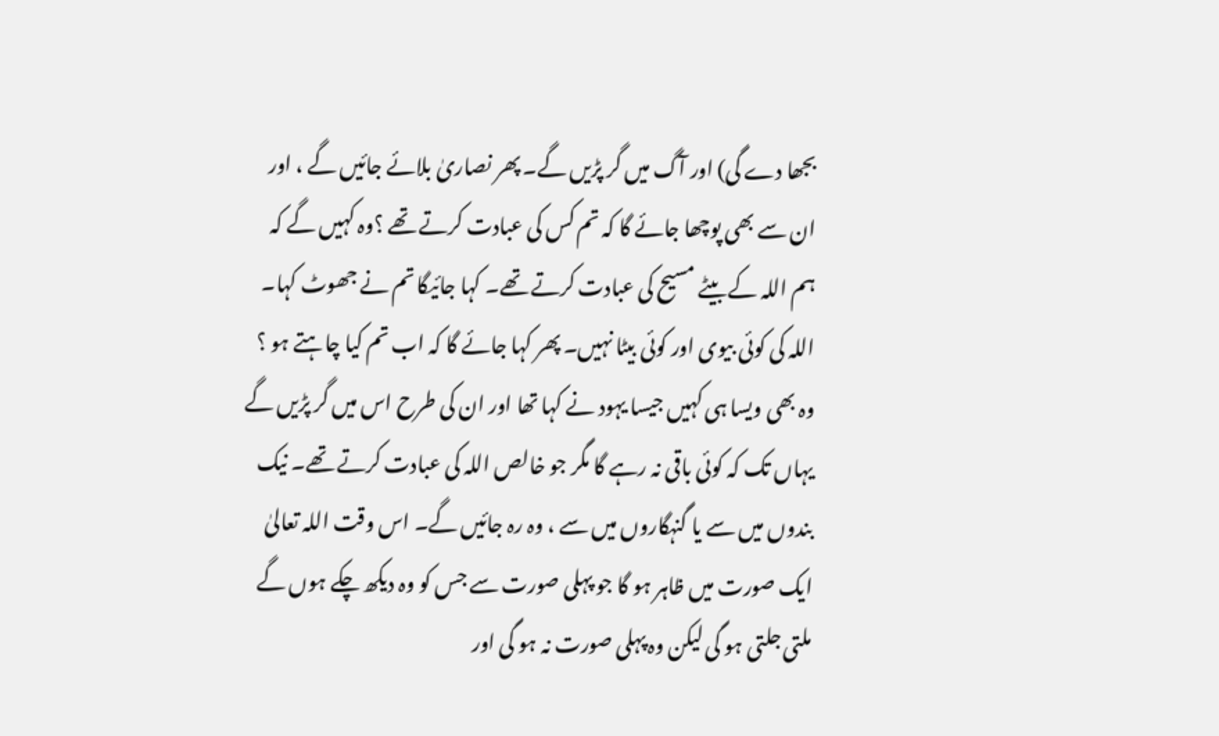بجھا دے گی) اور آگ میں گر پڑیں گے۔ پھر نصاریٰ بلائے جائیں گے ، اور ان سے بھی پوچھا جائے گا کہ تم کس کی عبادت کرتے تھے ؟وہ کہیں گے کہ ہم اللہ کے بیٹے مسیح کی عبادت کرتے تھے۔ کہا جائیگا تم نے جھوٹ کہا۔ اللہ کی کوئی بیوی اور کوئی بیٹا نہیں۔ پھر کہا جائے گا کہ اب تم کیا چاہتے ہو ؟ وہ بھی ویسا ہی کہیں جیسا یہود نے کہا تھا اور ان کی طرح اس میں گر پڑیں گے یہاں تک کہ کوئی باقی نہ رہے گا مگر جو خالص اللہ کی عبادت کرتے تھے۔ نیک بندوں میں سے یا گنہگاروں میں سے ، وہ رہ جائیں گے۔ اس وقت اللہ تعالیٰ ایک صورت میں ظاہر ہو گا جو پہلی صورت سے جس کو وہ دیکھ چکے ہوں گے ملتی جلتی ہو گی لیکن وہ پہلی صورت نہ ہو گی اور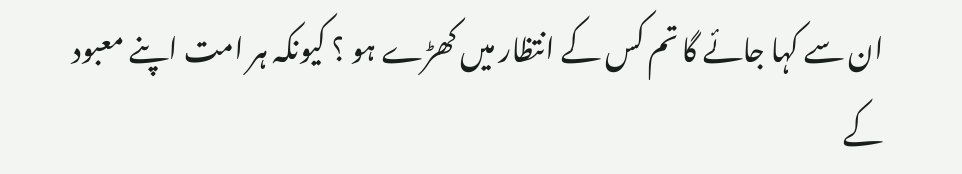ان سے کہا جائے گا تم کس کے انتظار میں کھڑے ہو ؟ کیونکہ ہر امت اپنے معبود کے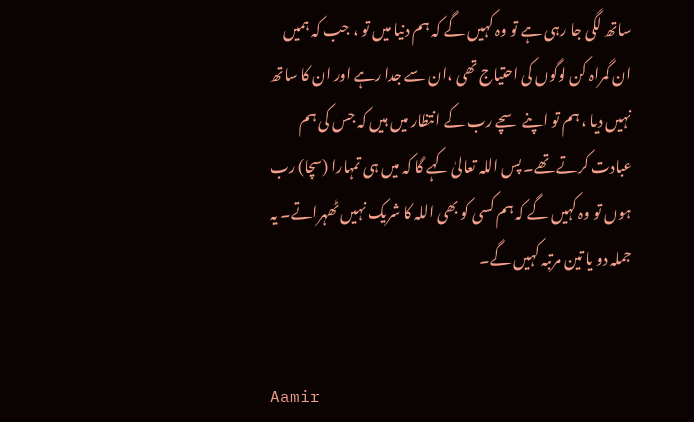ساتھ لگی جا رہی ہے تو وہ کہیں گے کہ ہم دنیا میں تو ، جب کہ ہمیں ان گمراہ کن لوگوں کی احتیاج تھی ،ان سے جدا رہے اور ان کا ساتھ نہیں دیا ، ہم تو اپنے سچے رب کے انتظار میں ہیں کہ جس کی ہم عبادت کرتے تھے۔ پس اللہ تعالیٰ کہے گا کہ میں ہی تمہارا (سچا) رب ہوں تو وہ کہیں گے کہ ہم کسی کو بھی اللہ کا شریک نہیں ٹھہراتے۔ یہ جملہ دو یا تین مرتبہ کہیں گے۔


Aamir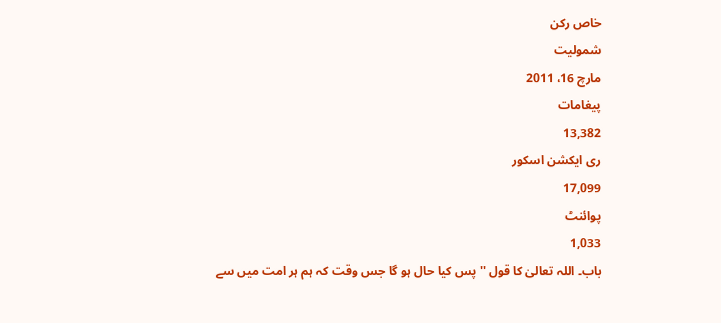خاص رکن
شمولیت
مارچ 16، 2011
پیغامات
13,382
ری ایکشن اسکور
17,099
پوائنٹ
1,033
باب۔ اللہ تعالیٰ کا قول '' پس کیا حال ہو گا جس وقت کہ ہم ہر امت میں سے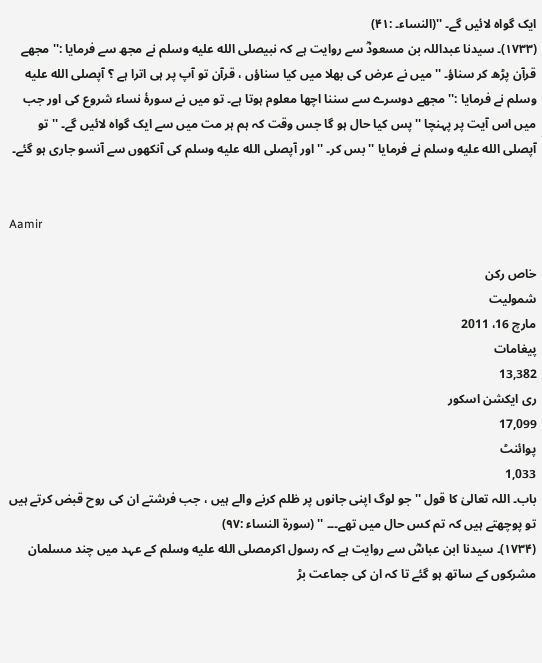ایک گواہ لائیں گے۔ ''(النساء۔ :۴۱)
(۱۷۳۳)۔ سیدنا عبداللہ بن مسعودؓ سے روایت ہے کہ نبیصلى الله عليه وسلم نے مجھ سے فرمایا :'' مجھے قرآن پڑھ کر سناؤ۔ '' میں نے عرض کی بھلا میں کیا سناؤں ، قرآن تو آپ پر ہی اترا ہے ؟ آپصلى الله عليه وسلم نے فرمایا :'' مجھے دوسرے سے سننا اچھا معلوم ہوتا ہے۔ تو میں نے سورۂ نساء شروع کی اور جب میں اس آیت پر پہنچا ''پس کیا حال ہو گا جس وقت کہ ہم ہر مت میں سے ایک گواہ لائیں گے۔ '' تو آپصلى الله عليه وسلم نے فرمایا '' بس کر۔ '' اور آپصلى الله عليه وسلم کی آنکھوں سے آنسو جاری ہو گئے۔


Aamir

خاص رکن
شمولیت
مارچ 16، 2011
پیغامات
13,382
ری ایکشن اسکور
17,099
پوائنٹ
1,033
باب۔ اللہ تعالیٰ کا قول '' جو لوگ اپنی جانوں پر ظلم کرنے والے ہیں ، جب فرشتے ان کی روح قبض کرتے ہیں تو پوچھتے ہیں کہ تم کس حال میں تھے۔۔۔ '' (سورۃ النساء :۹۷)
(۱۷۳۴)۔ سیدنا ابن عباسؓ سے روایت ہے کہ رسول اکرمصلى الله عليه وسلم کے عہد میں چند مسلمان مشرکوں کے ساتھ ہو گئے تا کہ ان کی جماعت بڑ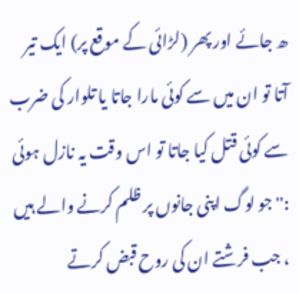ھ جائے اور پھر (لڑائی کے موقع پر) ایک تیر آتا تو ان میں سے کوئی مارا جاتا یا تلوار کی ضرب سے کوئی قتل کیا جاتا تو اس وقت یہ نازل ہوئی :'' جو لوگ اپنی جانوں پر ظلم کرنے والے ہیں ، جب فرشتے ان کی روح قبض کرتے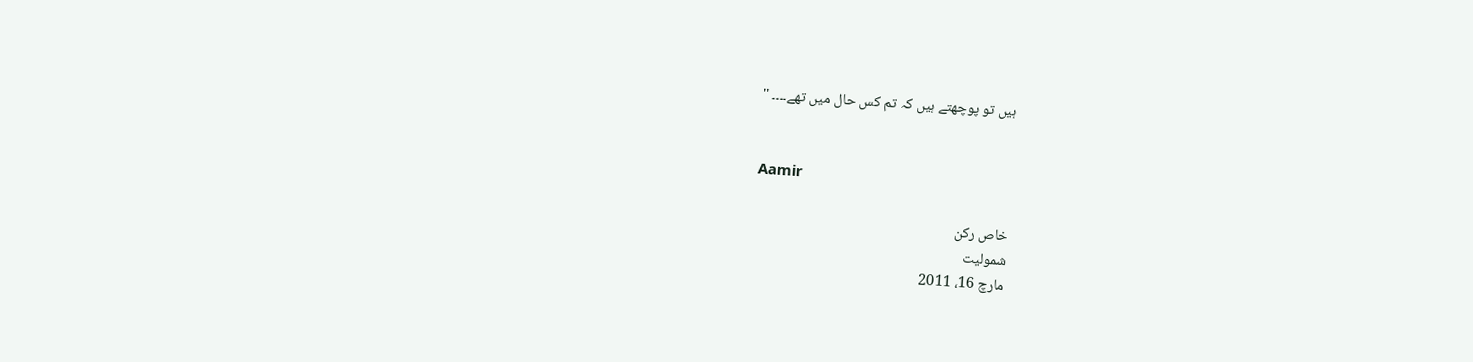ہیں تو پوچھتے ہیں کہ تم کس حال میں تھے۔۔۔۔ ''


Aamir

خاص رکن
شمولیت
مارچ 16، 2011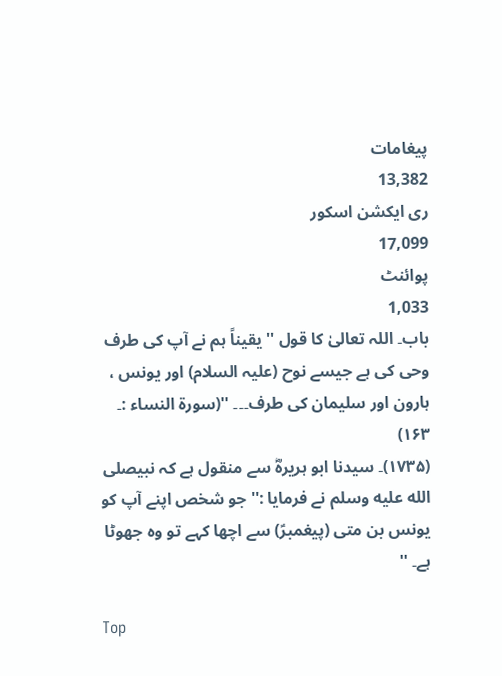پیغامات
13,382
ری ایکشن اسکور
17,099
پوائنٹ
1,033
باب۔ اللہ تعالیٰ کا قول '' یقیناً ہم نے آپ کی طرف وحی کی ہے جیسے نوح (علیہ السلام) اور یونس ، ہارون اور سلیمان کی طرف۔۔۔ ''(سورۃ النساء :۔ ۱۶۳)
(۱۷۳۵)۔ سیدنا ابو ہریرہؓ سے منقول ہے کہ نبیصلى الله عليه وسلم نے فرمایا :'' جو شخص اپنے آپ کو یونس بن متی (پیغمبرؑ) سے اچھا کہے تو وہ جھوٹا ہے۔ ''

Top